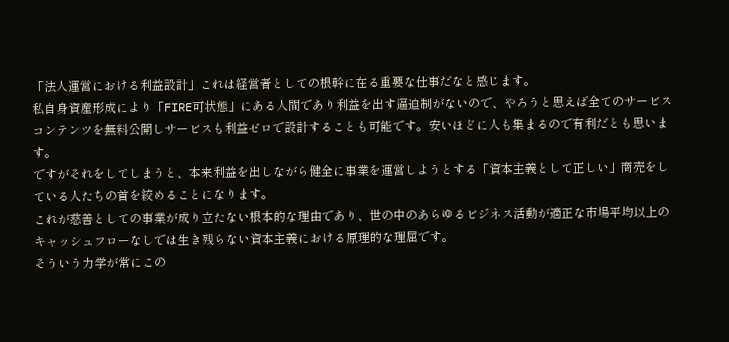「法人運営における利益設計」これは経営者としての根幹に在る重要な仕事だなと感じます。
私自身資産形成により「FIRE可状態」にある人間であり利益を出す逼迫制がないので、やろうと思えば全てのサービスコンテンツを無料公開しサービスも利益ゼロで設計することも可能です。安いほどに人も集まるので有利だとも思います。
ですがそれをしてしまうと、本来利益を出しながら健全に事業を運営しようとする「資本主義として正しい」商売をしている人たちの首を絞めることになります。
これが慈善としての事業が成り立たない根本的な理由であり、世の中のあらゆるビジネス活動が適正な市場平均以上のキャッシュフローなしでは生き残らない資本主義における原理的な理屈です。
そういう力学が常にこの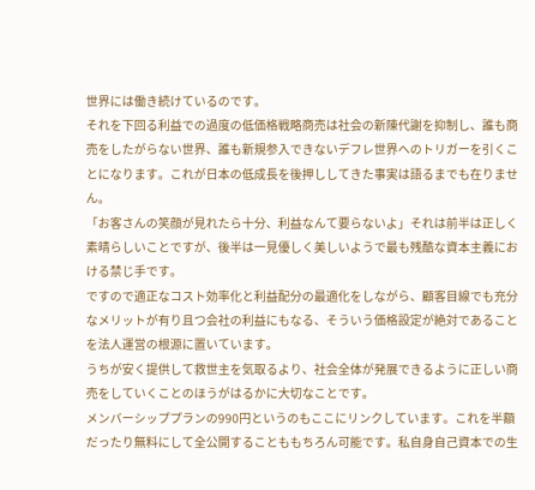世界には働き続けているのです。
それを下回る利益での過度の低価格戦略商売は社会の新陳代謝を抑制し、誰も商売をしたがらない世界、誰も新規参入できないデフレ世界へのトリガーを引くことになります。これが日本の低成長を後押ししてきた事実は語るまでも在りません。
「お客さんの笑顔が見れたら十分、利益なんて要らないよ」それは前半は正しく素晴らしいことですが、後半は一見優しく美しいようで最も残酷な資本主義における禁じ手です。
ですので適正なコスト効率化と利益配分の最適化をしながら、顧客目線でも充分なメリットが有り且つ会社の利益にもなる、そういう価格設定が絶対であることを法人運営の根源に置いています。
うちが安く提供して救世主を気取るより、社会全体が発展できるように正しい商売をしていくことのほうがはるかに大切なことです。
メンバーシッププランの990円というのもここにリンクしています。これを半額だったり無料にして全公開することももちろん可能です。私自身自己資本での生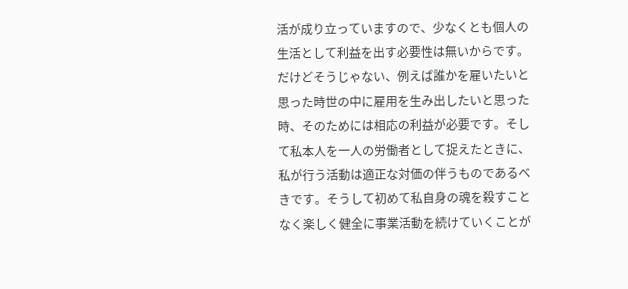活が成り立っていますので、少なくとも個人の生活として利益を出す必要性は無いからです。
だけどそうじゃない、例えば誰かを雇いたいと思った時世の中に雇用を生み出したいと思った時、そのためには相応の利益が必要です。そして私本人を一人の労働者として捉えたときに、私が行う活動は適正な対価の伴うものであるべきです。そうして初めて私自身の魂を殺すことなく楽しく健全に事業活動を続けていくことが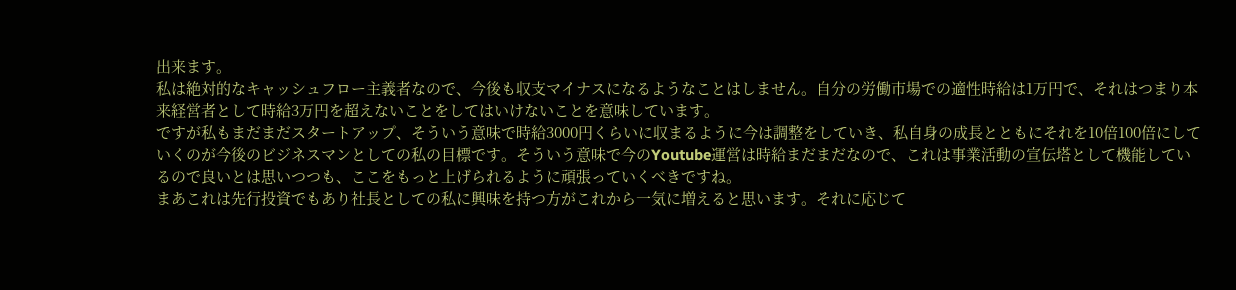出来ます。
私は絶対的なキャッシュフロー主義者なので、今後も収支マイナスになるようなことはしません。自分の労働市場での適性時給は1万円で、それはつまり本来経営者として時給3万円を超えないことをしてはいけないことを意味しています。
ですが私もまだまだスタートアップ、そういう意味で時給3000円くらいに収まるように今は調整をしていき、私自身の成長とともにそれを10倍100倍にしていくのが今後のビジネスマンとしての私の目標です。そういう意味で今のYoutube運営は時給まだまだなので、これは事業活動の宣伝塔として機能しているので良いとは思いつつも、ここをもっと上げられるように頑張っていくべきですね。
まあこれは先行投資でもあり社長としての私に興味を持つ方がこれから一気に増えると思います。それに応じて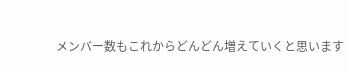メンバー数もこれからどんどん増えていくと思います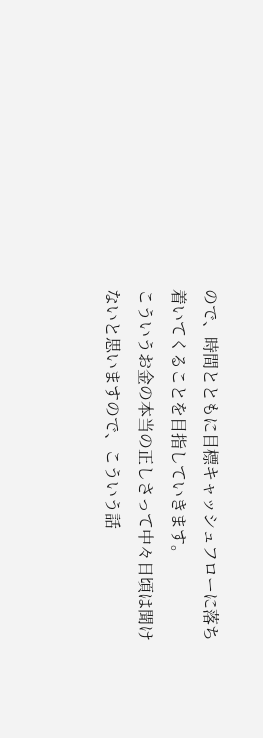ので、時間とともに目標キャッシュフローに落ち着いてくることを目指していきます。
こういうお金の本当の正しさって中々日頃は聞けないと思いますので、こういう話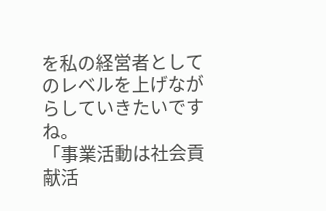を私の経営者としてのレベルを上げながらしていきたいですね。
「事業活動は社会貢献活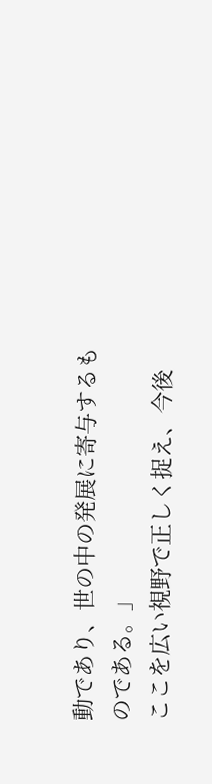動であり、世の中の発展に寄与するものである。」
ここを広い視野で正しく捉え、今後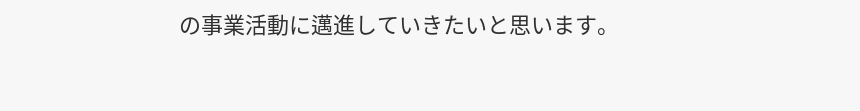の事業活動に邁進していきたいと思います。